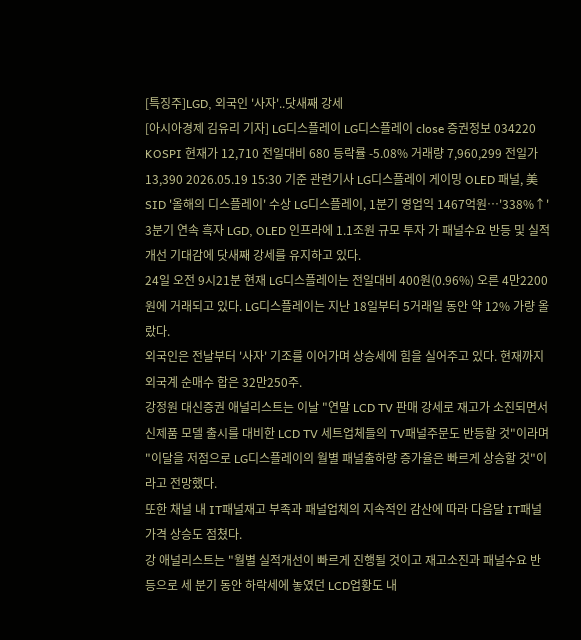[특징주]LGD, 외국인 '사자'..닷새째 강세
[아시아경제 김유리 기자] LG디스플레이 LG디스플레이 close 증권정보 034220 KOSPI 현재가 12,710 전일대비 680 등락률 -5.08% 거래량 7,960,299 전일가 13,390 2026.05.19 15:30 기준 관련기사 LG디스플레이 게이밍 OLED 패널, 美 SID '올해의 디스플레이' 수상 LG디스플레이, 1분기 영업익 1467억원…'338%↑' 3분기 연속 흑자 LGD, OLED 인프라에 1.1조원 규모 투자 가 패널수요 반등 및 실적 개선 기대감에 닷새째 강세를 유지하고 있다.
24일 오전 9시21분 현재 LG디스플레이는 전일대비 400원(0.96%) 오른 4만2200원에 거래되고 있다. LG디스플레이는 지난 18일부터 5거래일 동안 약 12% 가량 올랐다.
외국인은 전날부터 '사자' 기조를 이어가며 상승세에 힘을 실어주고 있다. 현재까지 외국계 순매수 합은 32만250주.
강정원 대신증권 애널리스트는 이날 "연말 LCD TV 판매 강세로 재고가 소진되면서 신제품 모델 출시를 대비한 LCD TV 세트업체들의 TV패널주문도 반등할 것"이라며 "이달을 저점으로 LG디스플레이의 월별 패널출하량 증가율은 빠르게 상승할 것"이라고 전망했다.
또한 채널 내 IT패널재고 부족과 패널업체의 지속적인 감산에 따라 다음달 IT패널가격 상승도 점쳤다.
강 애널리스트는 "월별 실적개선이 빠르게 진행될 것이고 재고소진과 패널수요 반등으로 세 분기 동안 하락세에 놓였던 LCD업황도 내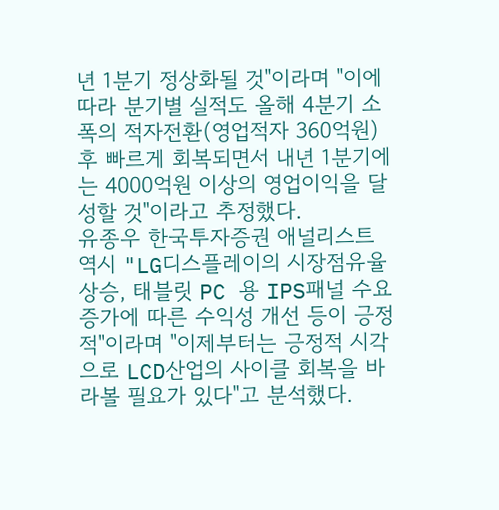년 1분기 정상화될 것"이라며 "이에 따라 분기별 실적도 올해 4분기 소폭의 적자전환(영업적자 360억원) 후 빠르게 회복되면서 내년 1분기에는 4000억원 이상의 영업이익을 달성할 것"이라고 추정했다.
유종우 한국투자증권 애널리스트 역시 "LG디스플레이의 시장점유율 상승, 태블릿 PC 용 IPS패널 수요 증가에 따른 수익성 개선 등이 긍정적"이라며 "이제부터는 긍정적 시각으로 LCD산업의 사이클 회복을 바라볼 필요가 있다"고 분석했다.